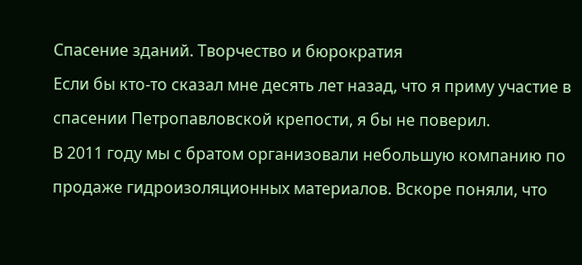Спасение зданий. Творчество и бюрократия
Если бы кто-то сказал мне десять лет назад, что я приму участие в спасении Петропавловской крепости, я бы не поверил.
В 2011 году мы с братом организовали небольшую компанию по продаже гидроизоляционных материалов. Вскоре поняли, что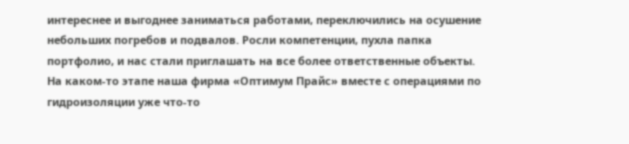интереснее и выгоднее заниматься работами, переключились на осушение небольших погребов и подвалов. Росли компетенции, пухла папка портфолио, и нас стали приглашать на все более ответственные объекты.
На каком-то этапе наша фирма «Оптимум Прайс» вместе с операциями по гидроизоляции уже что-то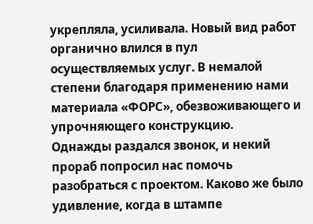укрепляла, усиливала. Новый вид работ органично влился в пул осуществляемых услуг. В немалой степени благодаря применению нами материала «ФОРС», обезвоживающего и упрочняющего конструкцию.
Однажды раздался звонок, и некий прораб попросил нас помочь разобраться с проектом. Каково же было удивление, когда в штампе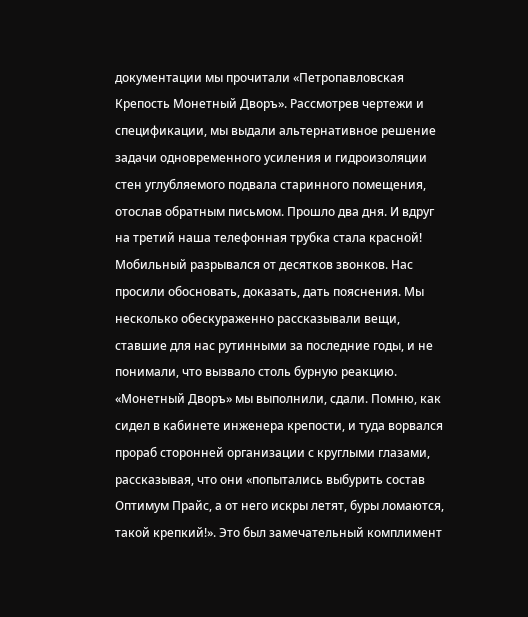документации мы прочитали «Петропавловская Крепость Монетный Дворъ». Рассмотрев чертежи и спецификации, мы выдали альтернативное решение задачи одновременного усиления и гидроизоляции стен углубляемого подвала старинного помещения, отослав обратным письмом. Прошло два дня. И вдруг на третий наша телефонная трубка стала красной! Мобильный разрывался от десятков звонков. Нас просили обосновать, доказать, дать пояснения. Мы несколько обескураженно рассказывали вещи, ставшие для нас рутинными за последние годы, и не понимали, что вызвало столь бурную реакцию.
«Монетный Дворъ» мы выполнили, сдали. Помню, как сидел в кабинете инженера крепости, и туда ворвался прораб сторонней организации с круглыми глазами, рассказывая, что они «попытались выбурить состав Оптимум Прайс, а от него искры летят, буры ломаются, такой крепкий!». Это был замечательный комплимент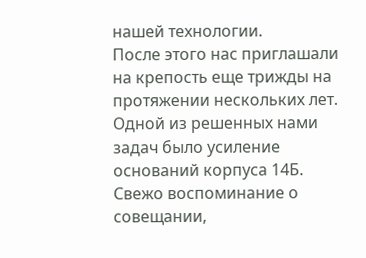нашей технологии.
После этого нас приглашали на крепость еще трижды на протяжении нескольких лет. Одной из решенных нами задач было усиление оснований корпуса 14Б. Свежо воспоминание о совещании,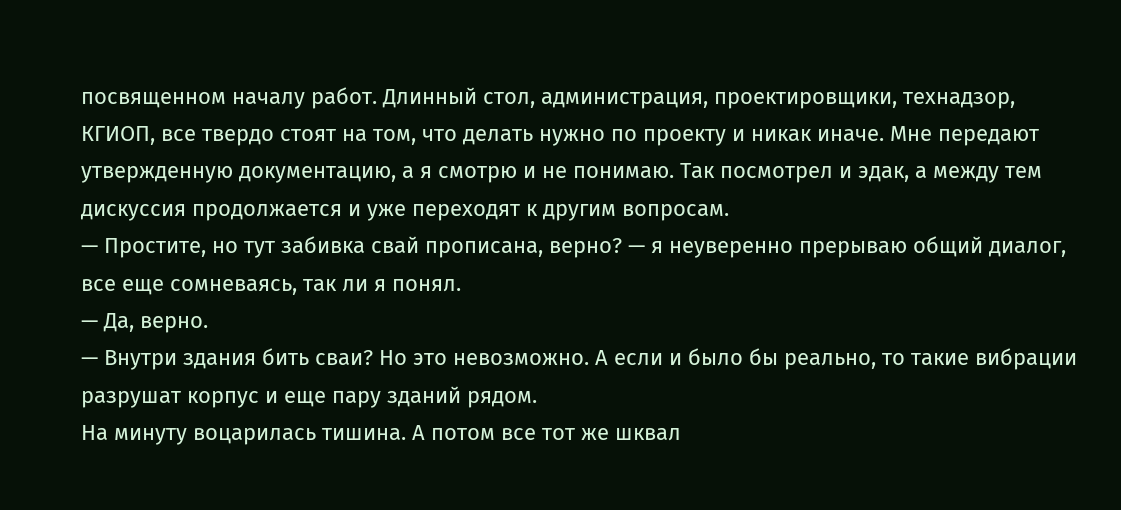посвященном началу работ. Длинный стол, администрация, проектировщики, технадзор, КГИОП, все твердо стоят на том, что делать нужно по проекту и никак иначе. Мне передают утвержденную документацию, а я смотрю и не понимаю. Так посмотрел и эдак, а между тем дискуссия продолжается и уже переходят к другим вопросам.
— Простите, но тут забивка свай прописана, верно? — я неуверенно прерываю общий диалог, все еще сомневаясь, так ли я понял.
— Да, верно.
— Внутри здания бить сваи? Но это невозможно. А если и было бы реально, то такие вибрации разрушат корпус и еще пару зданий рядом.
На минуту воцарилась тишина. А потом все тот же шквал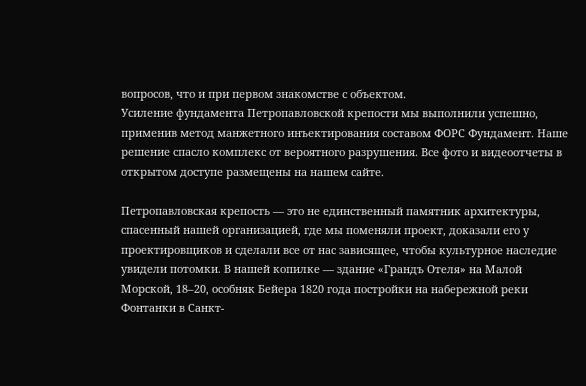вопросов, что и при первом знакомстве с объектом.
Усиление фундамента Петропавловской крепости мы выполнили успешно, применив метод манжетного инъектирования составом ФОРС Фундамент. Наше решение спасло комплекс от вероятного разрушения. Все фото и видеоотчеты в открытом доступе размещены на нашем сайте.

Петропавловская крепость — это не единственный памятник архитектуры, спасенный нашей организацией, где мы поменяли проект, доказали его у проектировщиков и сделали все от нас зависящее, чтобы культурное наследие увидели потомки. В нашей копилке — здание «Грандъ Отеля» на Малой Морской, 18–20, особняк Бейера 1820 года постройки на набережной реки Фонтанки в Санкт-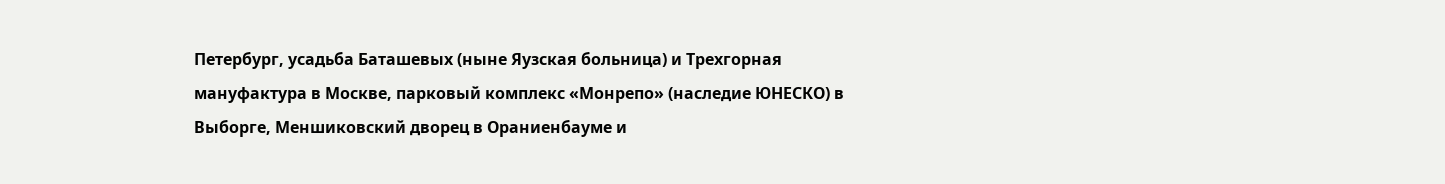Петербург, усадьба Баташевых (ныне Яузская больница) и Трехгорная мануфактура в Москве, парковый комплекс «Монрепо» (наследие ЮНЕСКО) в Выборге, Меншиковский дворец в Ораниенбауме и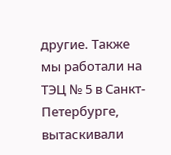другие. Также мы работали на ТЭЦ № 5 в Санкт-Петербурге, вытаскивали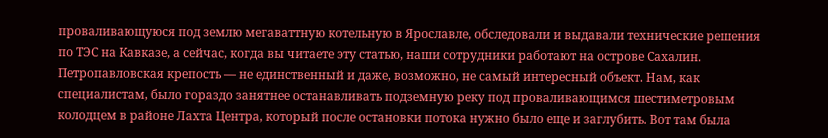проваливающуюся под землю мегаваттную котельную в Ярославле, обследовали и выдавали технические решения по ТЭС на Кавказе, а сейчас, когда вы читаете эту статью, наши сотрудники работают на острове Сахалин.
Петропавловская крепость — не единственный и даже, возможно, не самый интересный объект. Нам, как специалистам, было гораздо занятнее останавливать подземную реку под проваливающимся шестиметровым колодцем в районе Лахта Центра, который после остановки потока нужно было еще и заглубить. Вот там была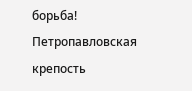борьба!
Петропавловская крепость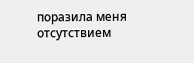поразила меня отсутствием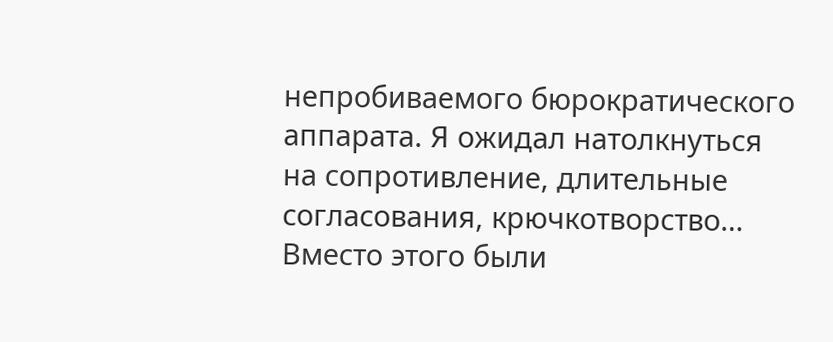непробиваемого бюрократического аппарата. Я ожидал натолкнуться на сопротивление, длительные согласования, крючкотворство… Вместо этого были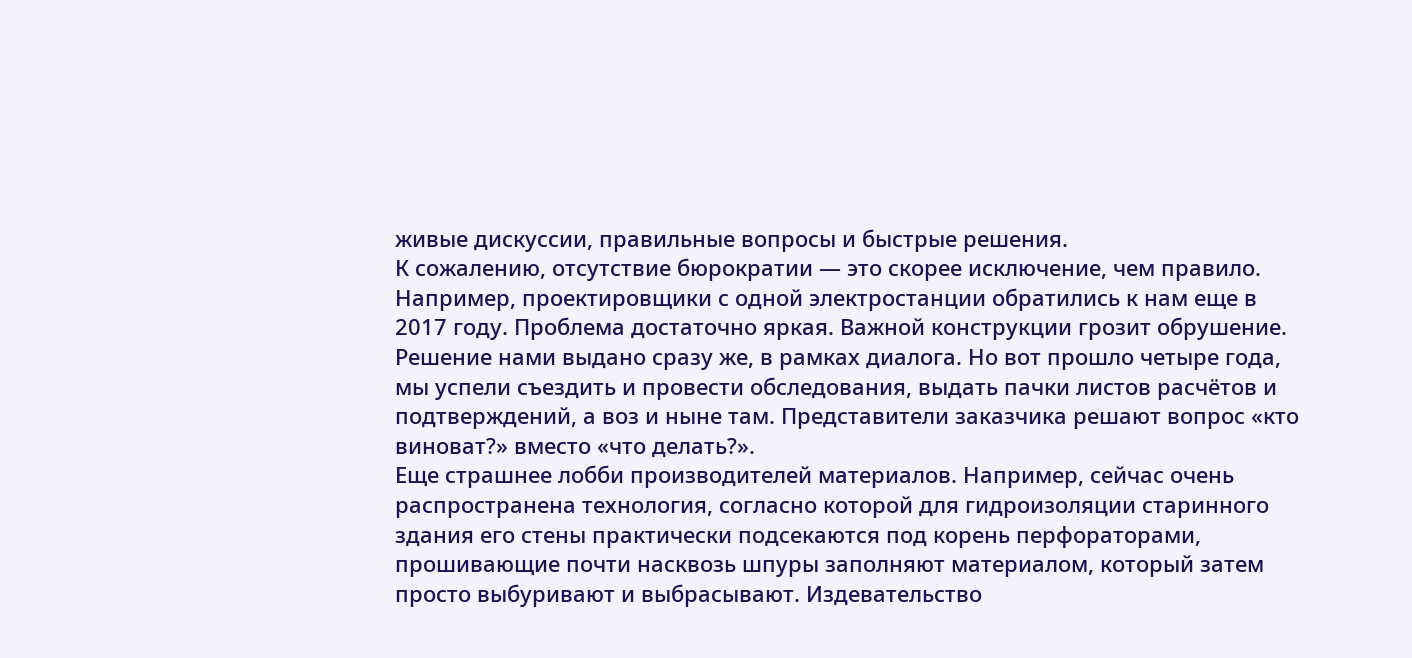живые дискуссии, правильные вопросы и быстрые решения.
К сожалению, отсутствие бюрократии — это скорее исключение, чем правило. Например, проектировщики с одной электростанции обратились к нам еще в 2017 году. Проблема достаточно яркая. Важной конструкции грозит обрушение. Решение нами выдано сразу же, в рамках диалога. Но вот прошло четыре года, мы успели съездить и провести обследования, выдать пачки листов расчётов и подтверждений, а воз и ныне там. Представители заказчика решают вопрос «кто виноват?» вместо «что делать?».
Еще страшнее лобби производителей материалов. Например, сейчас очень распространена технология, согласно которой для гидроизоляции старинного здания его стены практически подсекаются под корень перфораторами, прошивающие почти насквозь шпуры заполняют материалом, который затем просто выбуривают и выбрасывают. Издевательство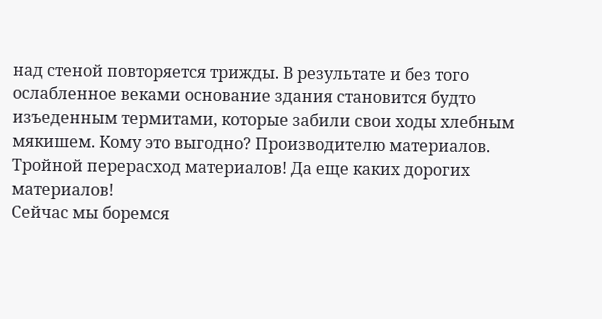над стеной повторяется трижды. В результате и без того ослабленное веками основание здания становится будто изъеденным термитами, которые забили свои ходы хлебным мякишем. Кому это выгодно? Производителю материалов. Тройной перерасход материалов! Да еще каких дорогих материалов!
Сейчас мы боремся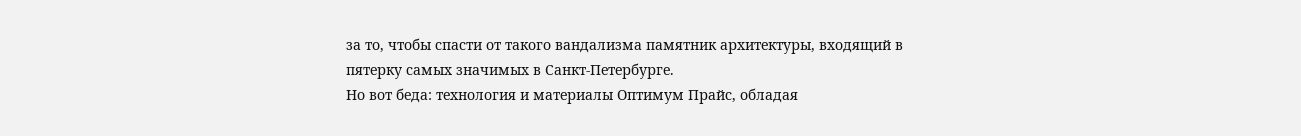за то, чтобы спасти от такого вандализма памятник архитектуры, входящий в пятерку самых значимых в Санкт-Петербурге.
Но вот беда: технология и материалы Оптимум Прайс, обладая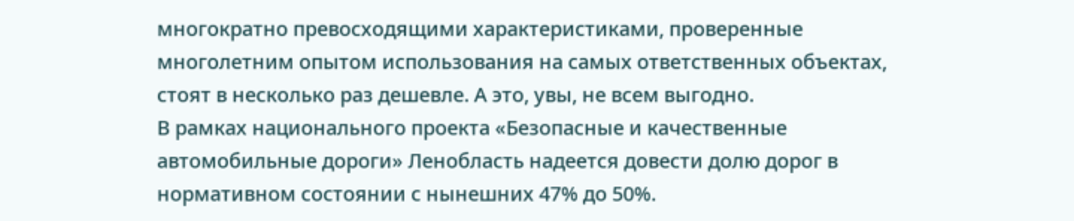многократно превосходящими характеристиками, проверенные многолетним опытом использования на самых ответственных объектах, стоят в несколько раз дешевле. А это, увы, не всем выгодно.
В рамках национального проекта «Безопасные и качественные автомобильные дороги» Ленобласть надеется довести долю дорог в нормативном состоянии с нынешних 47% до 50%.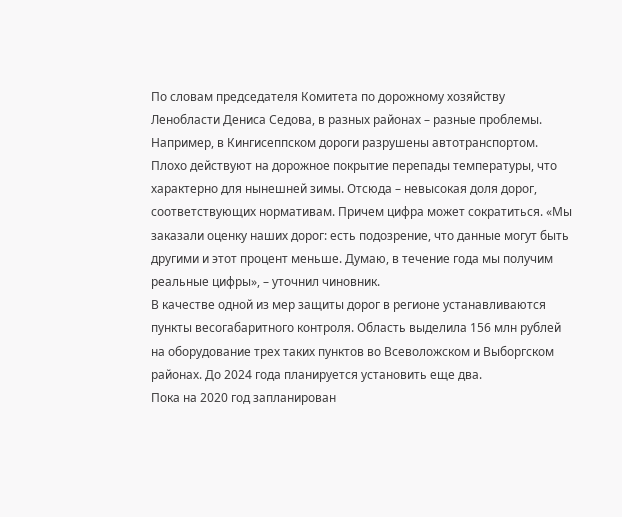По словам председателя Комитета по дорожному хозяйству Ленобласти Дениса Седова, в разных районах – разные проблемы. Например, в Кингисеппском дороги разрушены автотранспортом. Плохо действуют на дорожное покрытие перепады температуры, что характерно для нынешней зимы. Отсюда – невысокая доля дорог, соответствующих нормативам. Причем цифра может сократиться. «Мы заказали оценку наших дорог: есть подозрение, что данные могут быть другими и этот процент меньше. Думаю, в течение года мы получим реальные цифры», – уточнил чиновник.
В качестве одной из мер защиты дорог в регионе устанавливаются пункты весогабаритного контроля. Область выделила 156 млн рублей на оборудование трех таких пунктов во Всеволожском и Выборгском районах. До 2024 года планируется установить еще два.
Пока на 2020 год запланирован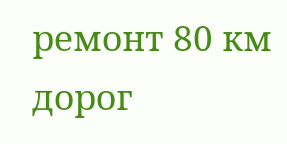ремонт 80 км дорог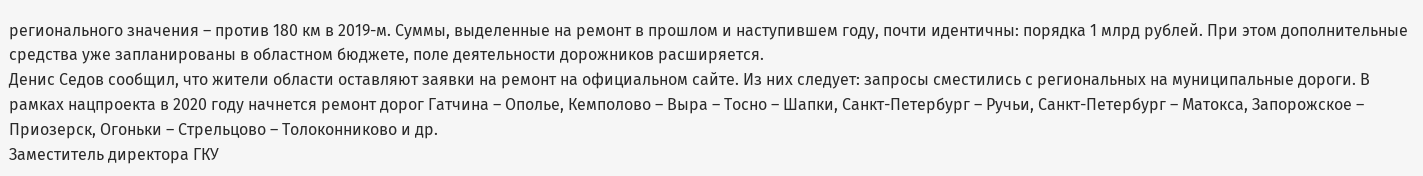регионального значения – против 180 км в 2019-м. Суммы, выделенные на ремонт в прошлом и наступившем году, почти идентичны: порядка 1 млрд рублей. При этом дополнительные средства уже запланированы в областном бюджете, поле деятельности дорожников расширяется.
Денис Седов сообщил, что жители области оставляют заявки на ремонт на официальном сайте. Из них следует: запросы сместились с региональных на муниципальные дороги. В рамках нацпроекта в 2020 году начнется ремонт дорог Гатчина – Ополье, Кемполово – Выра – Тосно – Шапки, Санкт-Петербург – Ручьи, Санкт-Петербург – Матокса, Запорожское – Приозерск, Огоньки – Стрельцово – Толоконниково и др.
Заместитель директора ГКУ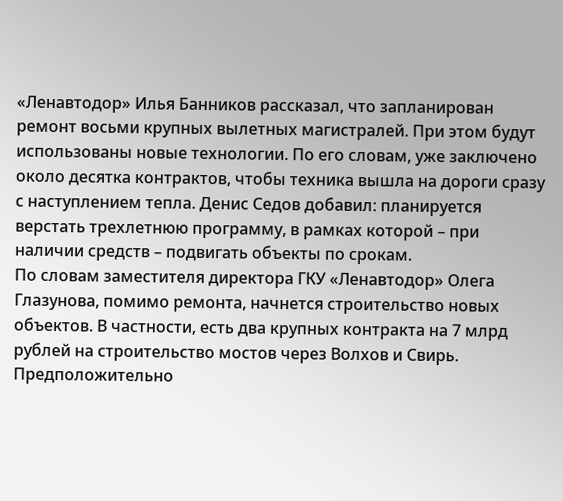«Ленавтодор» Илья Банников рассказал, что запланирован ремонт восьми крупных вылетных магистралей. При этом будут использованы новые технологии. По его словам, уже заключено около десятка контрактов, чтобы техника вышла на дороги сразу с наступлением тепла. Денис Седов добавил: планируется верстать трехлетнюю программу, в рамках которой – при наличии средств – подвигать объекты по срокам.
По словам заместителя директора ГКУ «Ленавтодор» Олега Глазунова, помимо ремонта, начнется строительство новых объектов. В частности, есть два крупных контракта на 7 млрд рублей на строительство мостов через Волхов и Свирь. Предположительно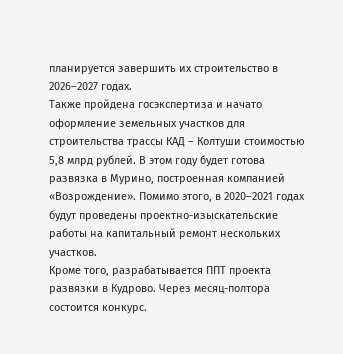планируется завершить их строительство в 2026–2027 годах.
Также пройдена госэкспертиза и начато оформление земельных участков для строительства трассы КАД – Колтуши стоимостью 5,8 млрд рублей. В этом году будет готова развязка в Мурино, построенная компанией «Возрождение». Помимо этого, в 2020–2021 годах будут проведены проектно-изыскательские работы на капитальный ремонт нескольких участков.
Кроме того, разрабатывается ППТ проекта развязки в Кудрово. Через месяц-полтора состоится конкурс.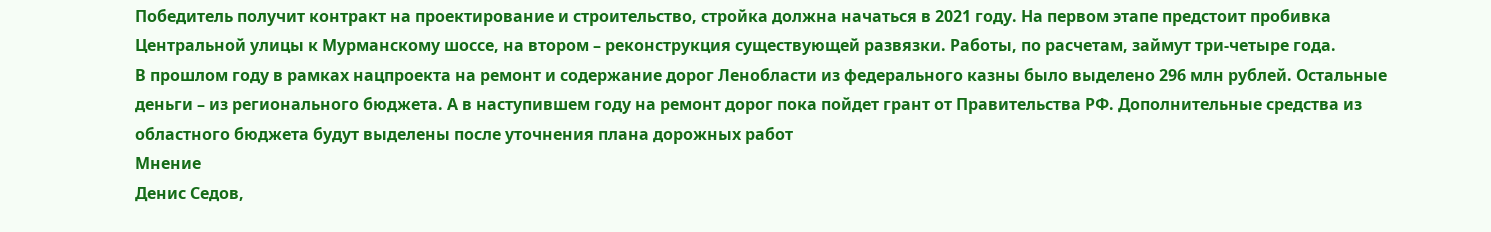Победитель получит контракт на проектирование и строительство, стройка должна начаться в 2021 году. На первом этапе предстоит пробивка Центральной улицы к Мурманскому шоссе, на втором – реконструкция существующей развязки. Работы, по расчетам, займут три-четыре года.
В прошлом году в рамках нацпроекта на ремонт и содержание дорог Ленобласти из федерального казны было выделено 296 млн рублей. Остальные деньги – из регионального бюджета. А в наступившем году на ремонт дорог пока пойдет грант от Правительства РФ. Дополнительные средства из областного бюджета будут выделены после уточнения плана дорожных работ
Мнение
Денис Седов,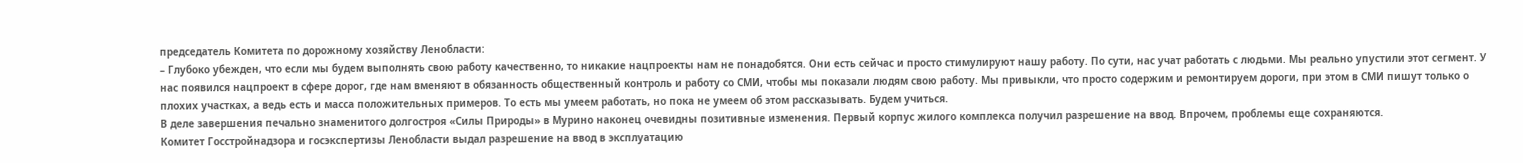председатель Комитета по дорожному хозяйству Ленобласти:
– Глубоко убежден, что если мы будем выполнять свою работу качественно, то никакие нацпроекты нам не понадобятся. Они есть сейчас и просто стимулируют нашу работу. По сути, нас учат работать с людьми. Мы реально упустили этот сегмент. У нас появился нацпроект в сфере дорог, где нам вменяют в обязанность общественный контроль и работу со СМИ, чтобы мы показали людям свою работу. Мы привыкли, что просто содержим и ремонтируем дороги, при этом в СМИ пишут только о плохих участках, а ведь есть и масса положительных примеров. То есть мы умеем работать, но пока не умеем об этом рассказывать. Будем учиться.
В деле завершения печально знаменитого долгостроя «Силы Природы» в Мурино наконец очевидны позитивные изменения. Первый корпус жилого комплекса получил разрешение на ввод. Впрочем, проблемы еще сохраняются.
Комитет Госстройнадзора и госэкспертизы Ленобласти выдал разрешение на ввод в эксплуатацию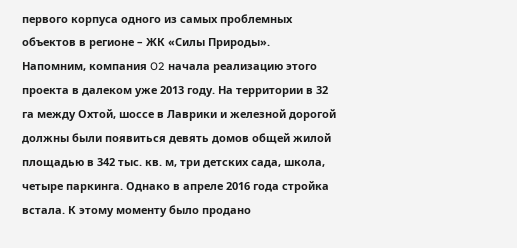первого корпуса одного из самых проблемных объектов в регионе – ЖК «Силы Природы».
Напомним, компания O2 начала реализацию этого проекта в далеком уже 2013 году. На территории в 32 га между Охтой, шоссе в Лаврики и железной дорогой должны были появиться девять домов общей жилой площадью в 342 тыс. кв. м, три детских сада, школа, четыре паркинга. Однако в апреле 2016 года стройка встала. К этому моменту было продано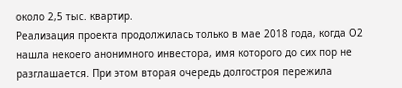около 2,5 тыс. квартир.
Реализация проекта продолжилась только в мае 2018 года, когда О2 нашла некоего анонимного инвестора, имя которого до сих пор не разглашается. При этом вторая очередь долгостроя пережила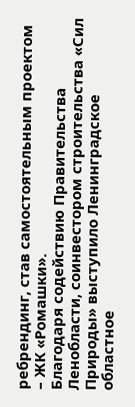ребрендинг, став самостоятельным проектом – ЖК «Ромашки».
Благодаря содействию Правительства Ленобласти, соинвестором строительства «Сил Природы» выступило Ленинградское областное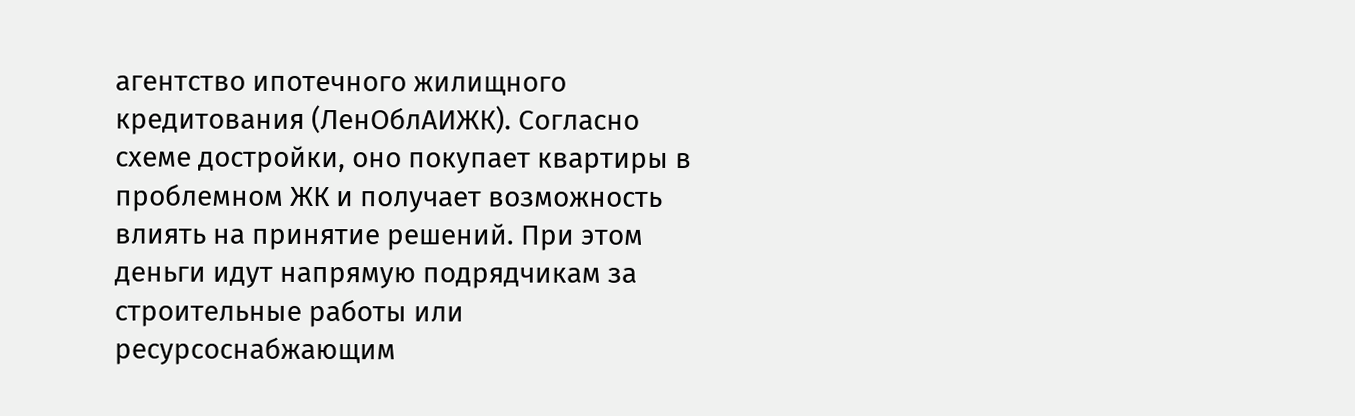агентство ипотечного жилищного кредитования (ЛенОблАИЖК). Согласно схеме достройки, оно покупает квартиры в проблемном ЖК и получает возможность влиять на принятие решений. При этом деньги идут напрямую подрядчикам за строительные работы или ресурсоснабжающим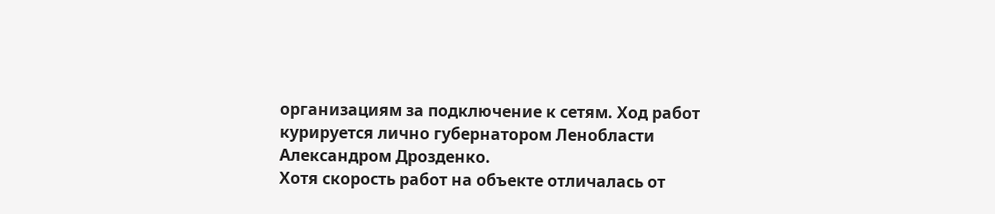организациям за подключение к сетям. Ход работ курируется лично губернатором Ленобласти Александром Дрозденко.
Хотя скорость работ на объекте отличалась от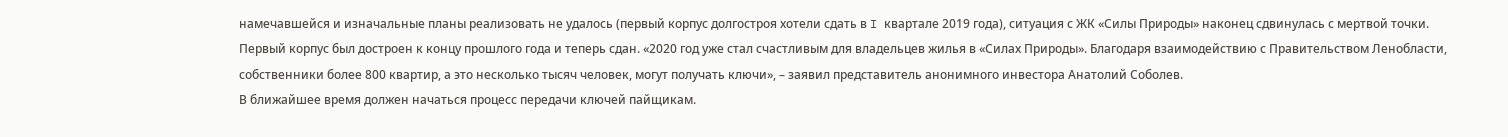намечавшейся и изначальные планы реализовать не удалось (первый корпус долгостроя хотели сдать в I квартале 2019 года), ситуация с ЖК «Силы Природы» наконец сдвинулась с мертвой точки. Первый корпус был достроен к концу прошлого года и теперь сдан. «2020 год уже стал счастливым для владельцев жилья в «Силах Природы». Благодаря взаимодействию с Правительством Ленобласти, собственники более 800 квартир, а это несколько тысяч человек, могут получать ключи», – заявил представитель анонимного инвестора Анатолий Соболев.
В ближайшее время должен начаться процесс передачи ключей пайщикам.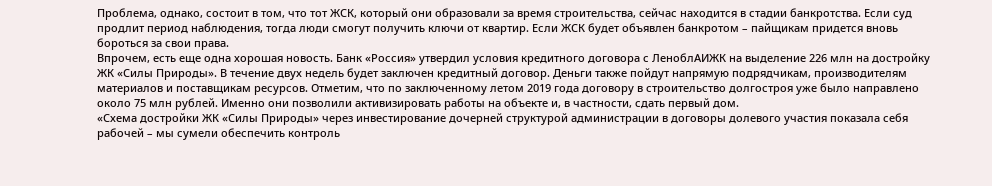Проблема, однако, состоит в том, что тот ЖСК, который они образовали за время строительства, сейчас находится в стадии банкротства. Если суд продлит период наблюдения, тогда люди смогут получить ключи от квартир. Если ЖСК будет объявлен банкротом – пайщикам придется вновь бороться за свои права.
Впрочем, есть еще одна хорошая новость. Банк «Россия» утвердил условия кредитного договора с ЛеноблАИЖК на выделение 226 млн на достройку ЖК «Силы Природы». В течение двух недель будет заключен кредитный договор. Деньги также пойдут напрямую подрядчикам, производителям материалов и поставщикам ресурсов. Отметим, что по заключенному летом 2019 года договору в строительство долгостроя уже было направлено около 75 млн рублей. Именно они позволили активизировать работы на объекте и, в частности, сдать первый дом.
«Схема достройки ЖК «Силы Природы» через инвестирование дочерней структурой администрации в договоры долевого участия показала себя рабочей – мы сумели обеспечить контроль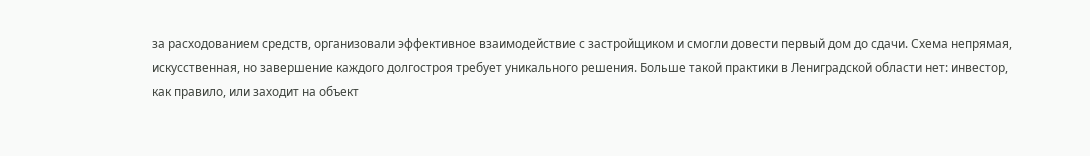за расходованием средств, организовали эффективное взаимодействие с застройщиком и смогли довести первый дом до сдачи. Схема непрямая, искусственная, но завершение каждого долгостроя требует уникального решения. Больше такой практики в Лениградской области нет: инвестор, как правило, или заходит на объект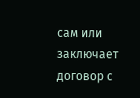сам или заключает договор с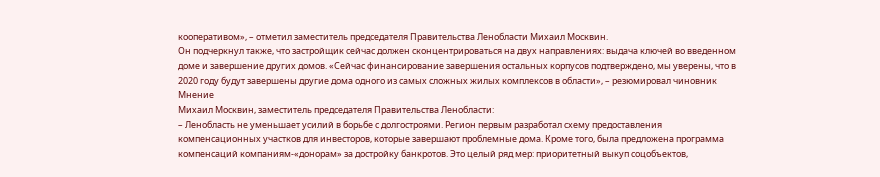кооперативом», – отметил заместитель председателя Правительства Ленобласти Михаил Москвин.
Он подчеркнул также, что застройщик сейчас должен сконцентрироваться на двух направлениях: выдача ключей во введенном доме и завершение других домов. «Сейчас финансирование завершения остальных корпусов подтверждено, мы уверены, что в 2020 году будут завершены другие дома одного из самых сложных жилых комплексов в области», – резюмировал чиновник
Мнение
Михаил Москвин, заместитель председателя Правительства Ленобласти:
– Ленобласть не уменьшает усилий в борьбе с долгостроями. Регион первым разработал схему предоставления компенсационных участков для инвесторов, которые завершают проблемные дома. Кроме того, была предложена программа компенсаций компаниям-«донорам» за достройку банкротов. Это целый ряд мер: приоритетный выкуп соцобъектов,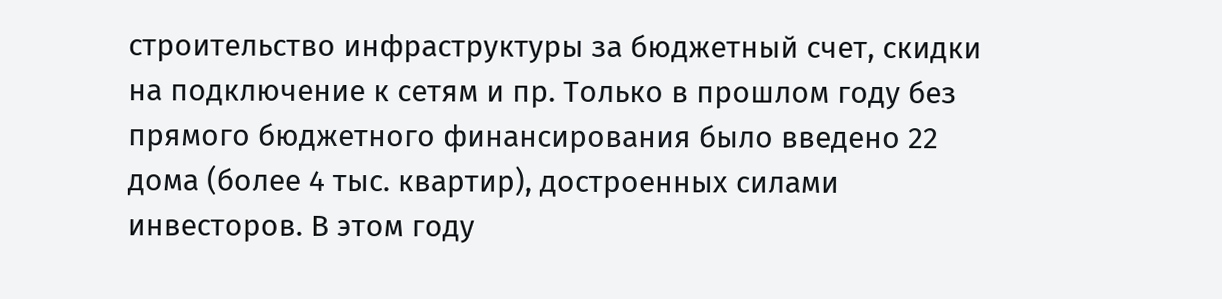строительство инфраструктуры за бюджетный счет, скидки на подключение к сетям и пр. Только в прошлом году без прямого бюджетного финансирования было введено 22 дома (более 4 тыс. квартир), достроенных силами инвесторов. В этом году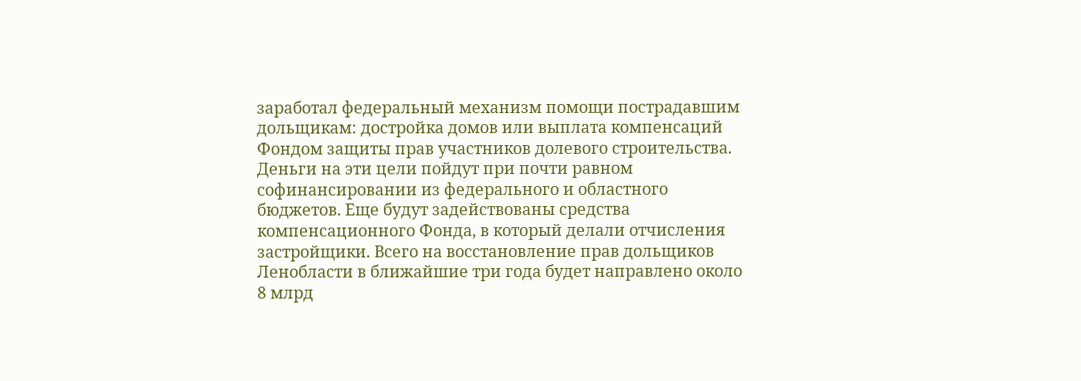заработал федеральный механизм помощи пострадавшим дольщикам: достройка домов или выплата компенсаций Фондом защиты прав участников долевого строительства. Деньги на эти цели пойдут при почти равном софинансировании из федерального и областного бюджетов. Еще будут задействованы средства компенсационного Фонда, в который делали отчисления застройщики. Всего на восстановление прав дольщиков Ленобласти в ближайшие три года будет направлено около 8 млрд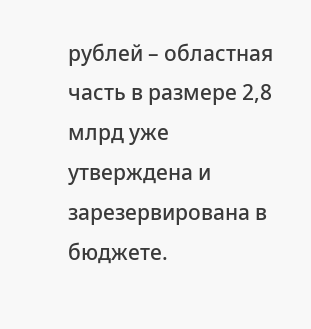рублей – областная часть в размере 2,8 млрд уже утверждена и зарезервирована в бюджете.